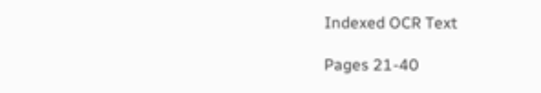Indexed OCR Text

Pages 21-40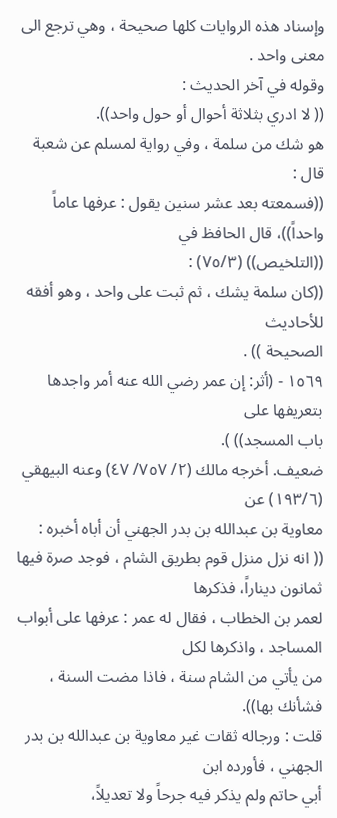وإسناد هذه الروايات كلها صحيحة ، وهي ترجع الى معنى واحد .
وقوله في آخر الحديث :
(( لا ادري بثلاثة أحوال أو حول واحد)).
هو شك من سلمة ، وفي رواية لمسلم عن شعبة قال :
((فسمعته بعد عشر سنين يقول : عرفها عاماً واحداً))، قال الحافظ في
((التلخيص)) (٧٥/٣) :
((كان سلمة يشك ، ثم ثبت على واحد ، وهو أفقه للأحاديث
الصحيحة )) .
١٥٦٩ - (أثر: إن عمر رضي الله عنه أمر واجدها بتعريفها على
باب المسجد)) ).
ضعيف. أخرجه مالك (٢/ ٧٥٧/ ٤٧) وعنه البيهقي (١٩٣/٦) عن
معاوية بن عبدالله بن بدر الجهني أن أباه أخبره :
(( انه نزل منزل قوم بطريق الشام ، فوجد صرة فيها ثمانون ديناراً، فذكرها
لعمر بن الخطاب ، فقال له عمر : عرفها على أبواب المساجد ، واذكرها لكل
من يأتي من الشام سنة ، فاذا مضت السنة ، فشأنك بها)).
قلت : ورجاله ثقات غير معاوية بن عبدالله بن بدر الجهني ، فأورده ابن
أبي حاتم ولم يذكر فيه جرحاً ولا تعديلاً،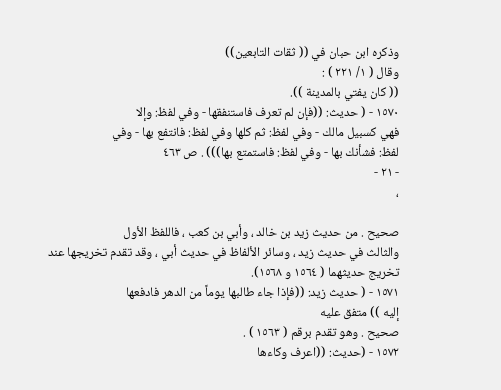وذكره ابن حبان في (( ثقات التابعين))
وقال ( ١/ ٢٢١ ) :
(( كان يفتي بالمدينة )).
١٥٧٠ - ( حديث: ((فإن لم تعرف فاستنفقها - وفي لفظ: وإلا
فهي كسبيل مالك - وفي لفظ: ثم كلها وفي لفظ: فانتفع بها - وفي
لفظ: فشأنك بها - وفي لفظ: فاستمتع بها))) . ص ٤٦٣
- ٢١ -
،

صحيح . من حديث زيد بن خالد ، وأبي بن كعب ، فاللفظ الأول
والثالث في حديث زيد ، وسائر الألفاظ في حديث أبي ، وقد تقدم تخريجها عند
تخريج حديثهما ( ١٥٦٤ و ١٥٦٨).
١٥٧١ - ( حديث زيد: ((فإذا جاء طالبها يوماً من الدهر فادفعها
إليه )) متفق عليه
صحيح . وهو تقدم برقم ( ١٥٦٣ ) .
١٥٧٢ - (حديث: ((اعرف وكاءها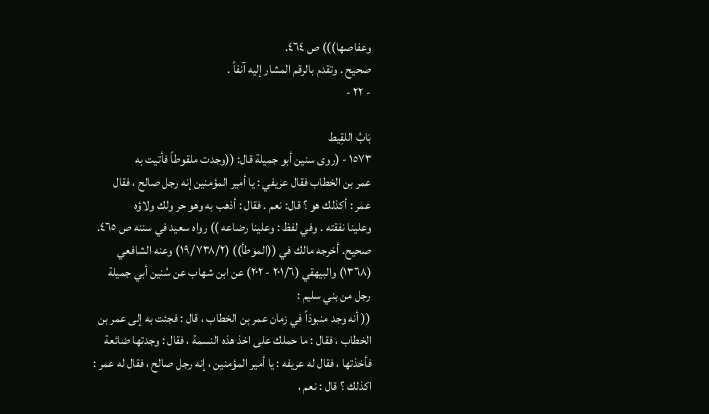وعفاصها))) ص ٤٦٤.
صحيح . وتقدم بالرقم المشار إليه آنفاً .
- ٢٢ -

بَابُ اللقِيط
١٥٧٣ - (روى سنين أبو جميلة قال: ((وجدت ملقوطاً فأتيت به
عمر بن الخطاب فقال عريفي : يا أمير المؤمنين إنه رجل صالح ، فقال
عمر : أكذلك هو ؟ قال: نعم . فقال : أذهب به وهو حر ولك ولاؤه
وعلينا نفقته . وفي لفظ : وعلينا رضاعه )) رواه سعيد في سننه ص ٤٦٥.
صحيح. أخرجه مالك في ((الموطأ)) (١٩/٧٣٨/٢) وعنه الشافعي
(١٣٦٨) والبيهقي (٢٠١/٦ - ٢٠٢) عن ابن شهاب عن سُنين أبي جميلة
رجل من بني سليم :
(( أنه وجد منبوذاً في زمان عمر بن الخطاب ، قال : فجئت به إلى عمر بن
الخطاب ، فقال : ما حملك على اخذ هذه النسمة ، فقال : وجدتها ضائعة
فأخذتها ، فقال له عريفه : يا أمير المؤمنين ، إنه رجل صالح ، فقال له عمر :
اكذلك ؟ قال : نعم ،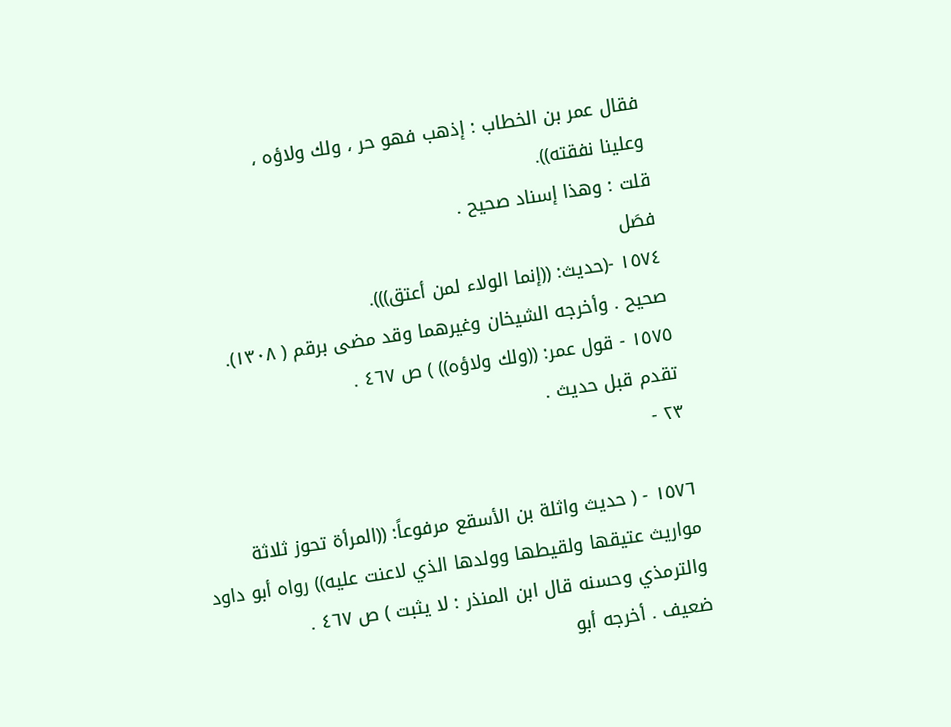فقال عمر بن الخطاب : إذهب فهو حر ، ولك ولاؤه ،
وعلينا نفقته)).
قلت : وهذا إسناد صحيح .
فصَل
١٥٧٤ -(حديث: ((إنما الولاء لمن أعتق))).
صحيح . وأخرجه الشيخان وغيرهما وقد مضى برقم ( ١٣٠٨).
١٥٧٥ - قول عمر: ((ولك ولاؤه)) ) ص ٤٦٧ .
تقدم قبل حدیث .
٢٣ -

١٥٧٦ - ( حديث واثلة بن الأسقع مرفوعاً: ((المرأة تحوز ثلاثة
مواريث عتيقها ولقيطها وولدها الذي لاعنت عليه)) رواه أبو داود
والترمذي وحسنه قال ابن المنذر : لا يثبت ) ص ٤٦٧ .
ضعيف . أخرجه أبو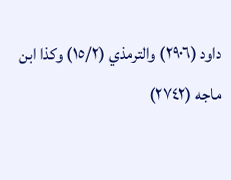داود (٢٩٠٦) والترمذي (١٥/٢) وكذا ابن
ماجه (٢٧٤٢)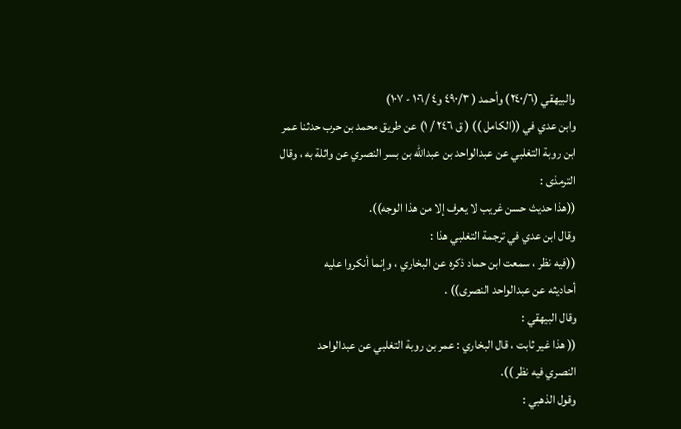والبيهقي (٢٤٠/٦) وأحمد ( ٤٩٠/٣ و٤ /١٠٦ - ١٠٧)
وابن عدي في ((الكامل )) ( ق ٢٤٦ / ١) عن طريق محمد بن حرب حدثنا عمر
ابن روبة التغلبي عن عبدالواحد بن عبدالله بن بسر النصري عن واثلة به ، وقال
الترمذى :
((هذا حديث حسن غريب لا يعرف إلا من هذا الوجه)).
وقال ابن عدي في ترجمة التغلبي هذا :
((فيه نظر ، سمعت ابن حماد ذكره عن البخاري ، وإنما أنكروا عليه
أحاديثه عن عبدالواحد النصرى)) .
وقال البيهقي :
(( هذا غير ثابت ، قال البخاري : عمر بن روبة التغلبي عن عبدالواحد
النصري فيه نظر )).
وقول الذهبي :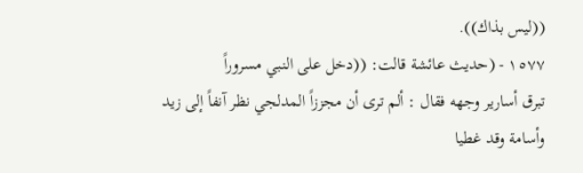((ليس بذاك)).
١٥٧٧ - (حديث عائشة قالت: ((دخل على النبي مسروراً
تبرق أسارير وجهه فقال : ألم ترى أن مجززاً المدلجي نظر آنفاً إلى زيد
وأسامة وقد غطيا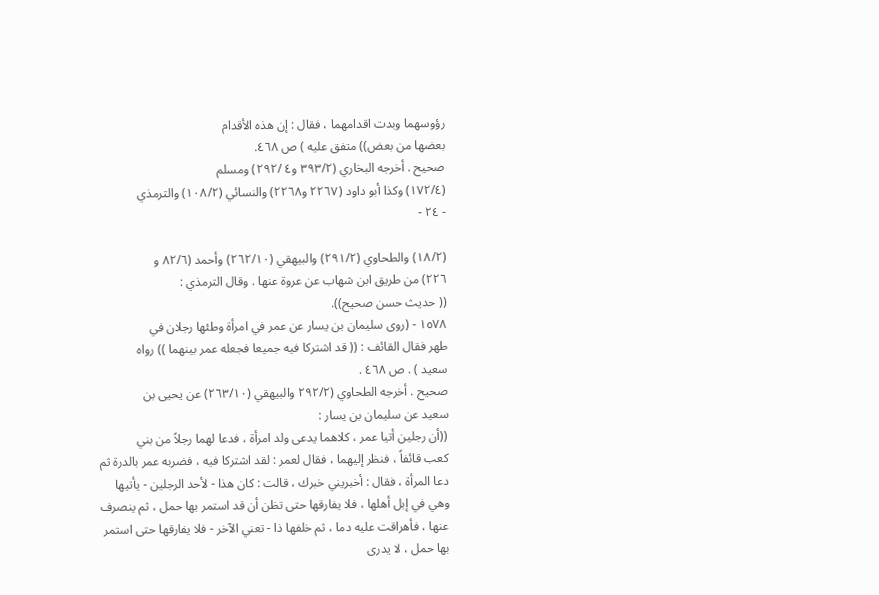رؤوسهما وبدت اقدامهما ، فقال : إن هذه الأقدام
بعضها من بعض)) متفق عليه ) ص ٤٦٨.
صحيح . أخرجه البخاري (٣٩٣/٢ و٤ /٢٩٢) ومسلم
(١٧٢/٤) وكذا أبو داود (٢٢٦٧ و٢٢٦٨) والنسائي (١٠٨/٢) والترمذي
- ٢٤ -

(١٨/٢) والطحاوي (٢٩١/٢) والبيهقي (٢٦٢/١٠) وأحمد (٨٢/٦ و
٢٢٦) من طريق ابن شهاب عن عروة عنها . وقال الترمذي :
(( حديث حسن صحيح)).
١٥٧٨ - (روى سليمان بن يسار عن عمر في امرأة وطئها رجلان في
طهر فقال القائف : (( قد اشتركا فيه جميعا فجعله عمر بينهما )) رواه
سعيد ) . ص ٤٦٨ .
صحيح . أخرجه الطحاوي (٢٩٢/٢ والبيهقي (٢٦٣/١٠) عن يحيى بن
سعید عن سلیمان بن يسار :
((أن رجلين أتيا عمر ، كلاهما يدعى ولد امرأة ، فدعا لهما رجلاً من بني
كعب قائفاً ، فنظر إليهما ، فقال لعمر : لقد اشتركا فيه ، فضربه عمر بالدرة ثم
دعا المرأة ، فقال : أخبريني خبرك ، قالت : كان هذا - لأحد الرجلين - يأتيها
وهي في إبل أهلها ، فلا يفارقها حتى تظن أن قد استمر بها حمل ، ثم ينصرف
عنها ، فأهراقت عليه دما ، ثم خلفها ذا - تعني الآخر - فلا يفارقها حتى استمر
بها حمل ، لا يدرى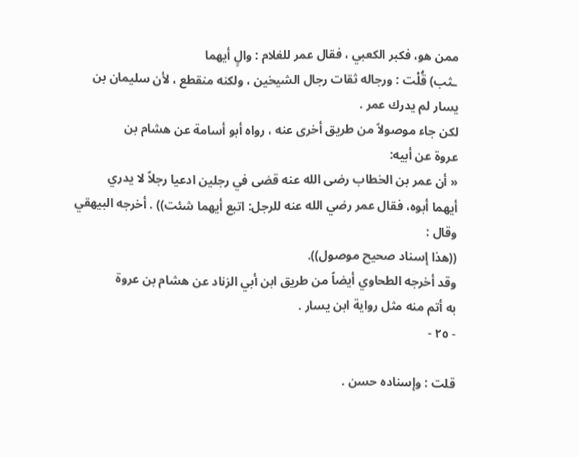ممن هو، فكبر الكعبي ، فقال عمر للغلام : والٍ أيهما
ـثب) قُلْت : ورجاله ثقات رجال الشيخين ، ولكنه منقطع ، لأن سليمان بن
يسار لم يدرك عمر .
لكن جاء موصولاً من طريق أخرى عنه ، رواه أبو أسامة عن هشام بن
عروة عن أبيه:
« أن عمر بن الخطاب رضى الله عنه قضی في رجلین ادعیا رجلاً لا يدري
أيهما أبوه، فقال عمر رضي الله عنه للرجل: اتبع أيهما شئت)) . أخرجه البيهقي
وقال :
((هذا إسناد صحيح موصول)).
وقد أخرجه الطحاوي أيضاً من طريق ابن أبي الزناد عن هشام بن عروة
به أتم منه مثل رواية ابن يسار .
- ٢٥ -

قلت : وإسناده حسن .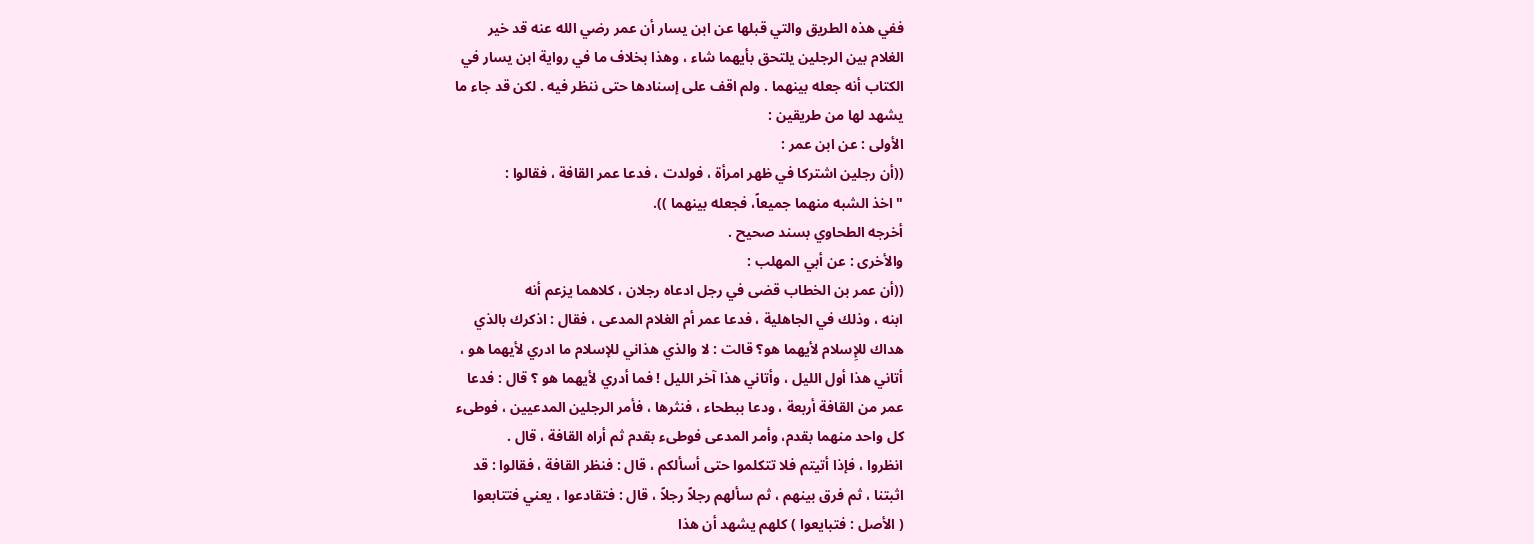ففي هذه الطريق والتي قبلها عن ابن يسار أن عمر رضي الله عنه قد خير
الغلام بين الرجلين يلتحق بأيهما شاء ، وهذا بخلاف ما في رواية ابن يسار في
الكتاب أنه جعله بينهما . ولم اقف على إسنادها حتى ننظر فيه . لكن قد جاء ما
يشهد لها من طريقين :
الأولى : عن ابن عمر :
((أن رجلين اشتركا في ظهر امرأة ، فولدت ، فدعا عمر القافة ، فقالوا :
" اخذ الشبه منهما جميعاً، فجعله بينهما )).
أخرجه الطحاوي بسند صحيح .
والأخرى : عن أبي المهلب :
((أن عمر بن الخطاب قضى في رجل ادعاه رجلان ، كلاهما يزعم أنه
ابنه ، وذلك في الجاهلية ، فدعا عمر أم الغلام المدعى ، فقال : اذكرك بالذي
هداك للإِسلام لأيهما هو؟ قالت : لا والذي هذاني للإسلام ما ادري لأيهما هو ،
أتاني هذا أول الليل ، وأتاني هذا آخر الليل ! فما أدري لأيهما هو ؟ قال : فدعا
عمر من القافة أربعة ، ودعا ببطحاء ، فنثرها ، فأمر الرجلين المدعيين ، فوطىء
كل واحد منهما بقدم، وأمر المدعى فوطىء بقدم ثم أراه القافة ، قال .
انظروا ، فإذا أتيتم فلا تتكلموا حتى أسألكم ، قال : فنظر القافة ، فقالوا : قد
اثبتنا ، ثم فرق بينهم ، ثم سألهم رجلاً رجلاً ، قال : فتقادعوا ، يعني فتتابعوا
( الأصل : فتبايعوا ) كلهم يشهد أن هذا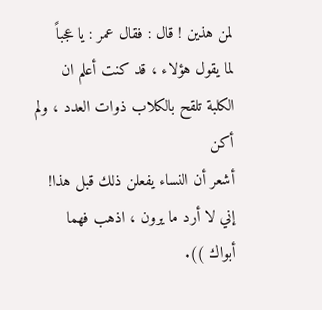لمن هذين ! قال : فقال عمر : يا عجباً
لما يقول هؤلاء ، قد كنت أعلم ان الكلبة تلقح بالكلاب ذوات العدد ، ولم أكن
أشعر أن النساء يفعلن ذلك قبل هذا! إني لا أرد ما يرون ، اذهب فهما
أبواك )).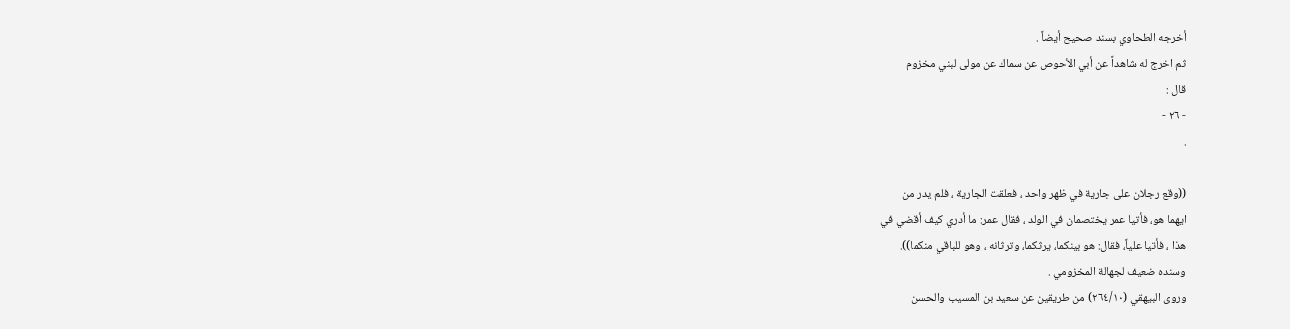أخرجه الطحاوي بسند صحيح أيضاً .
ثم اخرج له شاهداً عن أبي الأحوص عن سماك عن مولى لبني مخزوم
قال :
- ٢٦ -
.

((وقع رجلان على جارية في ظهر واحد ، فعلقت الجارية ، فلم يدر من
ايهما هو، فأتيا عمر يختصمان في الولد ، فقال عمر: ما أدري كيف أقضي في
هذا ، فأتيا علياً، فقال: هو بينكما، يرثكما، وترثانه ، وهو للباقي منكما)).
وسنده ضعيف لجهالة المخزومي .
وروى البيهقي (٢٦٤/١٠) من طريقين عن سعيد بن المسيب والحسن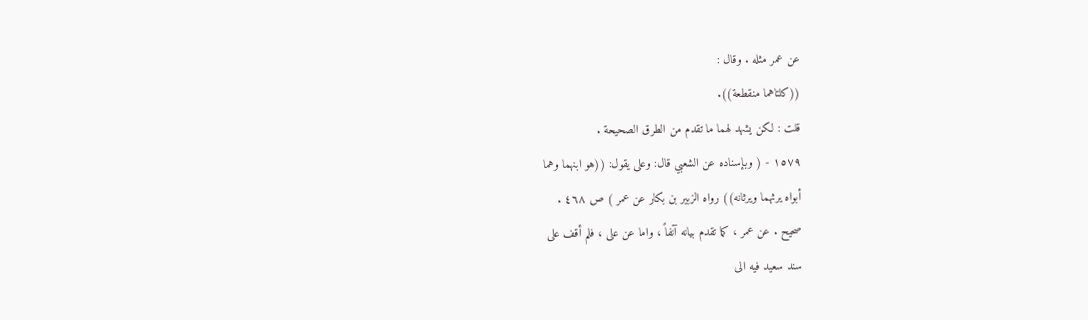عن عمر مثله . وقال :
((كلتاهما منقطعة)).
قلت : لكن يشهد لهما ما تقدم من الطرق الصحيحة .
١٥٧٩ - ( وبإسناده عن الشعبي قال: وعلى يقول: ((هو ابنهما وهما
أبواه يرثهما ويرثانه)) رواه الزبير بن بكار عن عمر ) ص ٤٦٨ .
صحيح . عن عمر ، كما تقدم بيانه آنفاً ، واما عن على ، فلم أقف على
سند سعيد فيه الى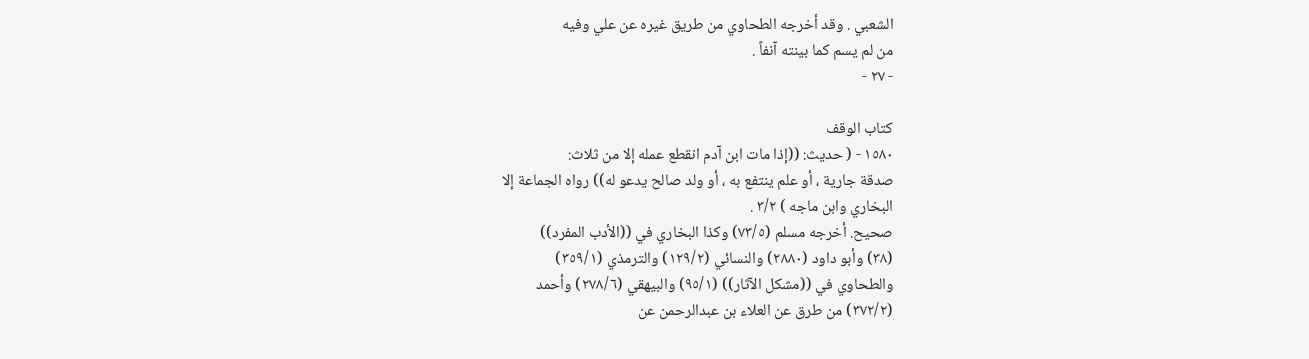الشعبي . وقد أخرجه الطحاوي من طريق غيره عن علي وفيه
من لم يسم كما بينته آنفاً .
- ٢٧ -

كتاب الوقف
١٥٨٠ - ( حديث: ((إذا مات ابن آدم انقطع عمله إلا من ثلاث:
صدقة جارية ، أو علم ينتفع به ، أو ولد صالح يدعو له)) رواه الجماعة إلا
البخاري وابن ماجه ) ٣/٢ .
صحيح. أخرجه مسلم (٧٣/٥) وكذا البخاري في ((الأدب المفرد))
(٣٨) وأبو داود (٢٨٨٠) والنسائي (١٢٩/٢) والترمذي (٣٥٩/١)
والطحاوي في ((مشكل الآثار)) (٩٥/١) والبيهقي (٢٧٨/٦) وأحمد
(٣٧٢/٢) من طرق عن العلاء بن عبدالرحمن عن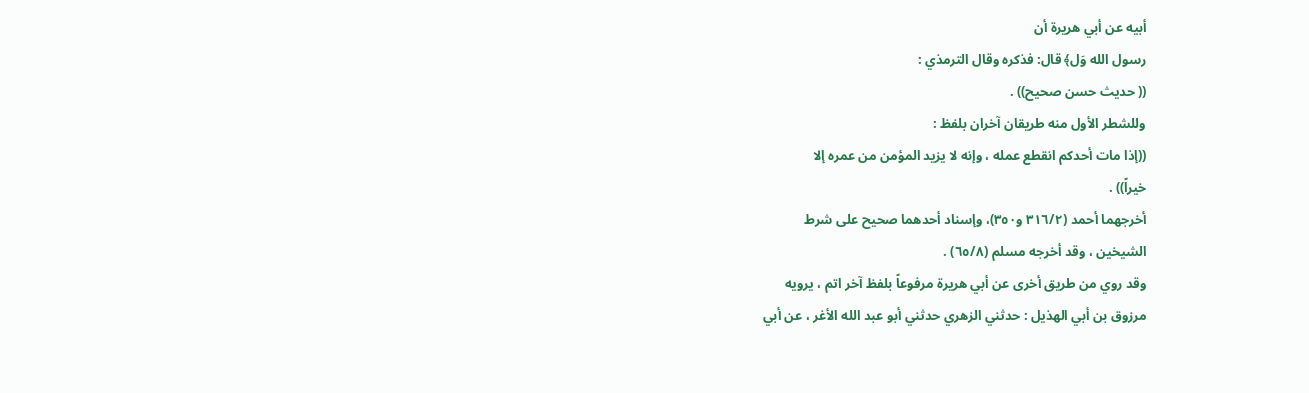أبيه عن أبي هريرة أن
رسول الله وَل﴾ قال: فذكره وقال الترمذي :
(( حديث حسن صحيح)) .
وللشطر الأول منه طريقان آخران بلفظ :
((إذا مات أحدكم انقطع عمله ، وإنه لا يزيد المؤمن من عمره إلا
خيراً)) .
أخرجهما أحمد (٣١٦/٢ و٣٥٠)، وإسناد أحدهما صحيح على شرط
الشيخين ، وقد أخرجه مسلم (٦٥/٨) .
وقد روي من طريق أخرى عن أبي هريرة مرفوعاً بلفظ آخر اتم ، يرويه
مرزوق بن أبي الهذيل : حدثني الزهري حدثني أبو عبد الله الأغر ، عن أبي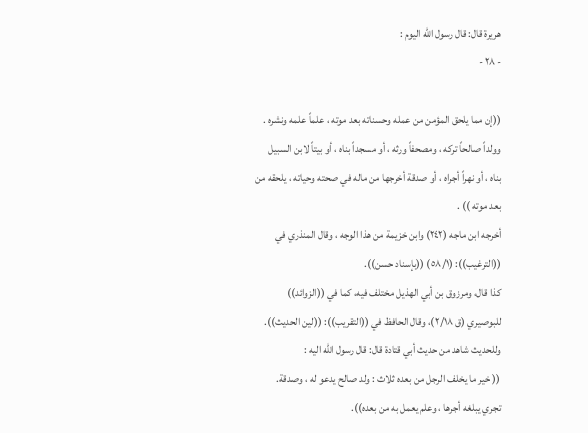هريرة قال: قال رسول الله اليوم :
- ٢٨ -

((إن مما يلحق المؤمن من عمله وحسناته بعد موته ، علماً علمه ونشره .
وولداً صالحاً تركه ، ومصحفاً ورثه ، أو مسجداً بناه ، أو بيتاً لابن السبيل
بناه ، أو نهراً أجراه ، أو صدقة أخرجها من ماله في صحته وحياته ، يلحقه من
بعد موته )) .
أخرجه ابن ماجه (٢٤٢) وابن خزيمة من هذا الوجه ، وقال المنذري في
((الترغيب)): (٥٨/١) ((بإسناد حسن)).
كذا قال، ومرزوق بن أبي الهذيل مختلف فيه، كما في ((الزوائد))
للبوصيري (ق ٢/١٨)، وقال الحافظ في ((التقريب)): ((لين الحديث)).
وللحديث شاهد من حديث أبي قتادة قال: قال رسول الله اليه :
(( خير ما يخلف الرجل من بعده ثلاث : ولد صالح يدعو له ، وصدقة.
تجري يبلغه أجرها ، وعلم يعمل به من بعده)).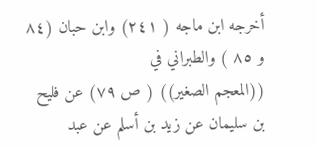أخرجه ابن ماجه ( ٢٤١) وابن حبان (٨٤ و ٨٥ ) والطبراني في
((المعجم الصغير)) ( ص ٧٩) عن فليح بن سليمان عن زيد بن أسلم عن عبد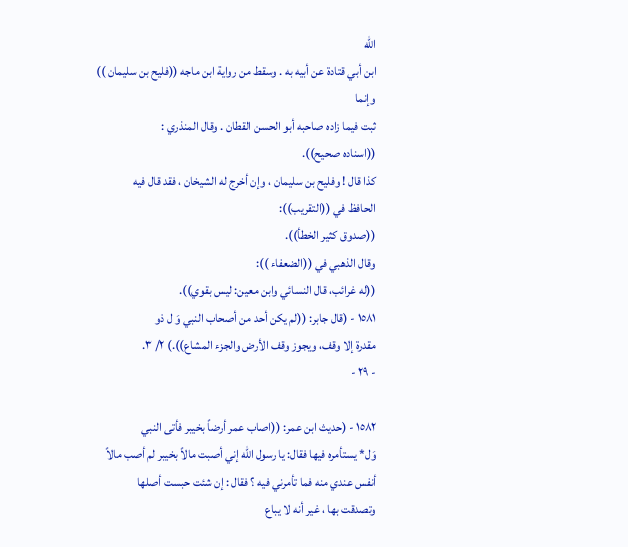الله
ابن أبي قتادة عن أبيه به . وسقط من رواية ابن ماجه ((فليح بن سليمان )) وإنما
ثبت فيما زاده صاحبه أبو الحسن القطان . وقال المنذري :
((اسناده صحيح)).
كذا قال ! وفليح بن سليمان ، وإن أخرج له الشيخان ، فقد قال فيه
الحافظ في ((التقريب)):
((صدوق كثير الخطأ)).
وقال الذهبي في ((الضعفاء )):
((له غرائب، قال النسائي وابن معين: ليس بقوي)).
١٥٨١ - (قال جابر: ((لم يكن أحد من أصحاب النبي وَ ل ذو
مقدرة إلا وقف، ويجوز وقف الأرض والجزء المشاع)).) ٢/ ٣.
- ٢٩ -

١٥٨٢ - (حديث ابن عمر: ((اصاب عمر أرضاً بخيبر فأتى النبي
وَل* يستأمره فيها فقال: يا رسول الله إني أصبت مالاً بخيبر لم أصب مالاً
أنفس عندي منه فما تأمرني فيه ؟ فقال : إن شئت حبست أصلها
وتصدقت بها ، غير أنه لا يباع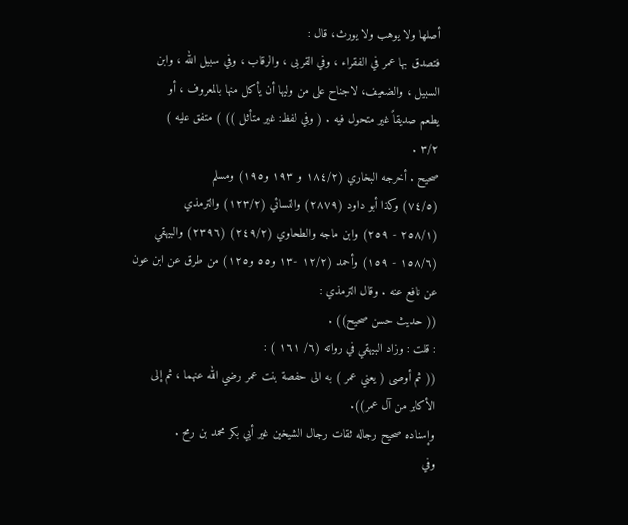أصلها ولا يوهب ولا يورث، قال :
فتصدق بها عمر في الفقراء ، وفي القربى ، والرقاب ، وفي سبيل الله ، وابن
السبيل ، والضعيف، لاجناح على من وليها أن يأكل منها بالمعروف ، أو
يطعم صديقاً غير متحول فيه . ( وفي لفظ: غير متأثل )) ) متفق عليه )
٣/٢ .
صحيح . أخرجه البخاري (١٨٤/٢ و ١٩٣ و١٩٥) ومسلم
(٧٤/٥) وكذا أبو داود (٢٨٧٩) والنسائي (١٢٣/٢) والترمذي
(٢٥٨/١ - ٢٥٩) وابن ماجه والطحاوي (٢٤٩/٢) (٢٣٩٦) والبيهقي
(١٥٨/٦ - ١٥٩) وأحمد (١٢/٢ -١٣ و٥٥ و١٢٥) من طرق عن ابن عون
عن نافع عنه . وقال الترمذي :
(( حديث حسن صحيح)) .
: قلت : وزاد البيهقي في رواته (٦/ ١٦١ ) :
(( ثم أوصى ( يعني عمر ) به الى حفصة بنت عمر رضي الله عنهما ، ثم إلى
الأكابر من آل عمر)).
وإسناده صحيح رجاله ثقات رجال الشيخين غير أبي بكر محمد بن رمح .
وفي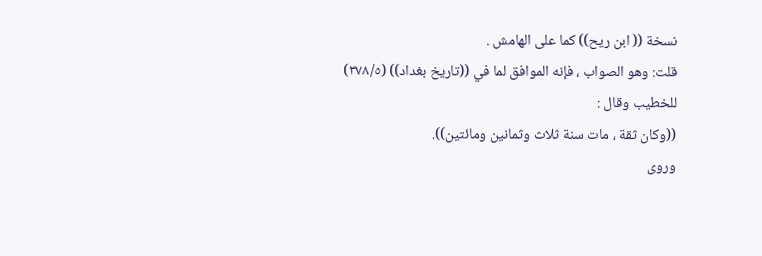نسخة (( ابن ريح)) كما على الهامش .
قلت: وهو الصواب ، فإنه الموافق لما في ((تاريخ بغداد)) (٣٧٨/٥)
للخطيب وقال :
((وكان ثقة ، مات سنة ثلاث وثمانين ومائتين)).
وروى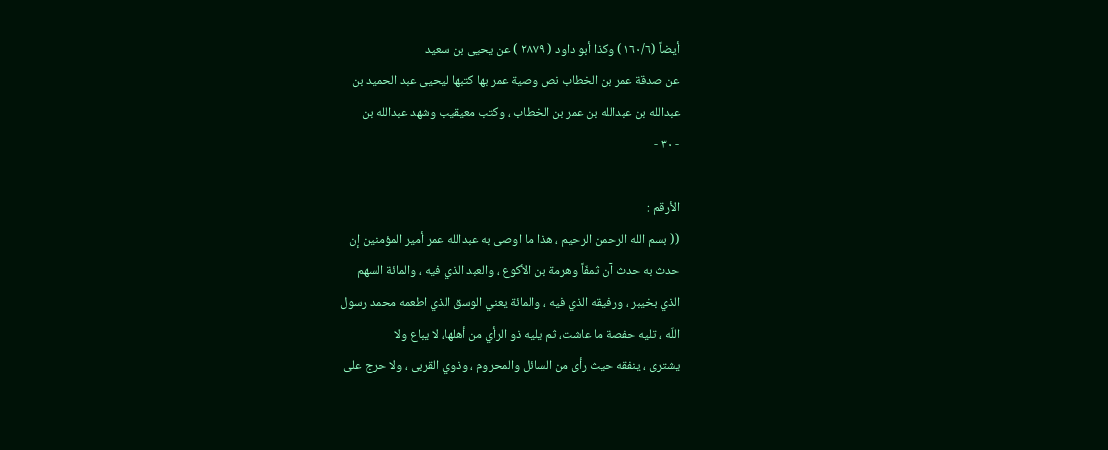أيضاً (١٦٠/٦) وكذا أبو داود ( ٢٨٧٩ ) عن يحيى بن سعيد
عن صدقة عمر بن الخطاب نص وصية عمر بها كتبها ليحيى عبد الحميد بن
عبدالله بن عبدالله بن عمر بن الخطاب ، وكتب معيقيب وشهد عبدالله بن
- ٣٠ -

الأرقم :
(( بسم الله الرحمن الرحيم ، هذا ما اوصى به عبدالله عمر أمير المؤمنين إن
حدث به حدث آن ثمفّاً وهرمة بن الأكوع ، والعبد الذي فيه ، والمائة السهم
الذي بخيبر ، ورفيقه الذي فيه ، والمائة يعني الوسق الذي اطعمه محمد رسول
اللّه ، تليه حفصة ما عاشت، ثم يليه ذو الرأي من أهلها، لا يباع ولا
يشترى ، ينفقه حيث رأى من السائل والمحروم ، وذوي القربى ، ولا حرج على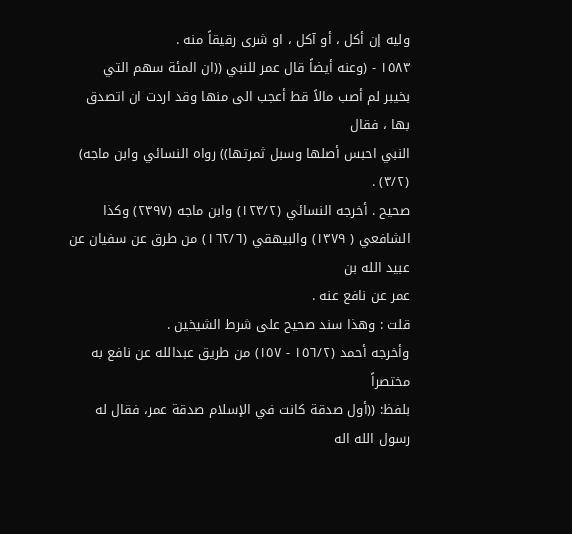وليه إن أكل ، أو آكل ، او شرى رقيقاً منه .
١٥٨٣ - (وعنه أيضاً قال عمر للنبي ((ان المئة سهم التي
بخيبر لم أصب مالاً قط أعجب الى منها وقد اردت ان اتصدق بها ، فقال
النبي احبس أصلها وسبل ثمرتها)) رواه النسائي وابن ماجه)
(٣/٢) .
صحيح . أخرجه النسائي (١٢٣/٢) وابن ماجه (٢٣٩٧) وكذا
الشافعي ( ١٣٧٩) والبيهقي (١٦٢/٦) من طرق عن سفيان عن عبيد الله بن
عمر عن نافع عنه .
قلت : وهذا سند صحيح على شرط الشيخين .
وأخرجه أحمد (١٥٦/٢ - ١٥٧) من طريق عبدالله عن نافع به مختصراً
بلفظ: ((أول صدقة كانت في الإسلام صدقة عمر، فقال له رسول الله اله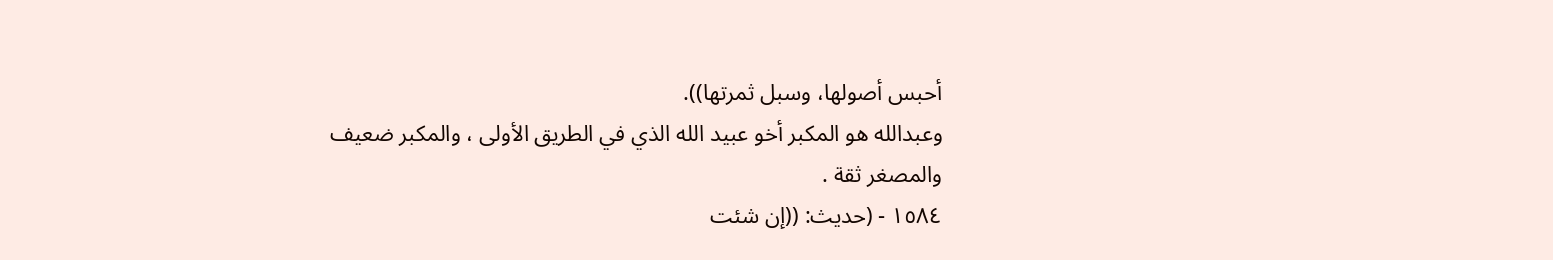أحبس أصولها، وسبل ثمرتها)).
وعبدالله هو المكبر أخو عبيد الله الذي في الطريق الأولى ، والمكبر ضعيف
والمصغر ثقة .
١٥٨٤ - (حديث: ((إن شئت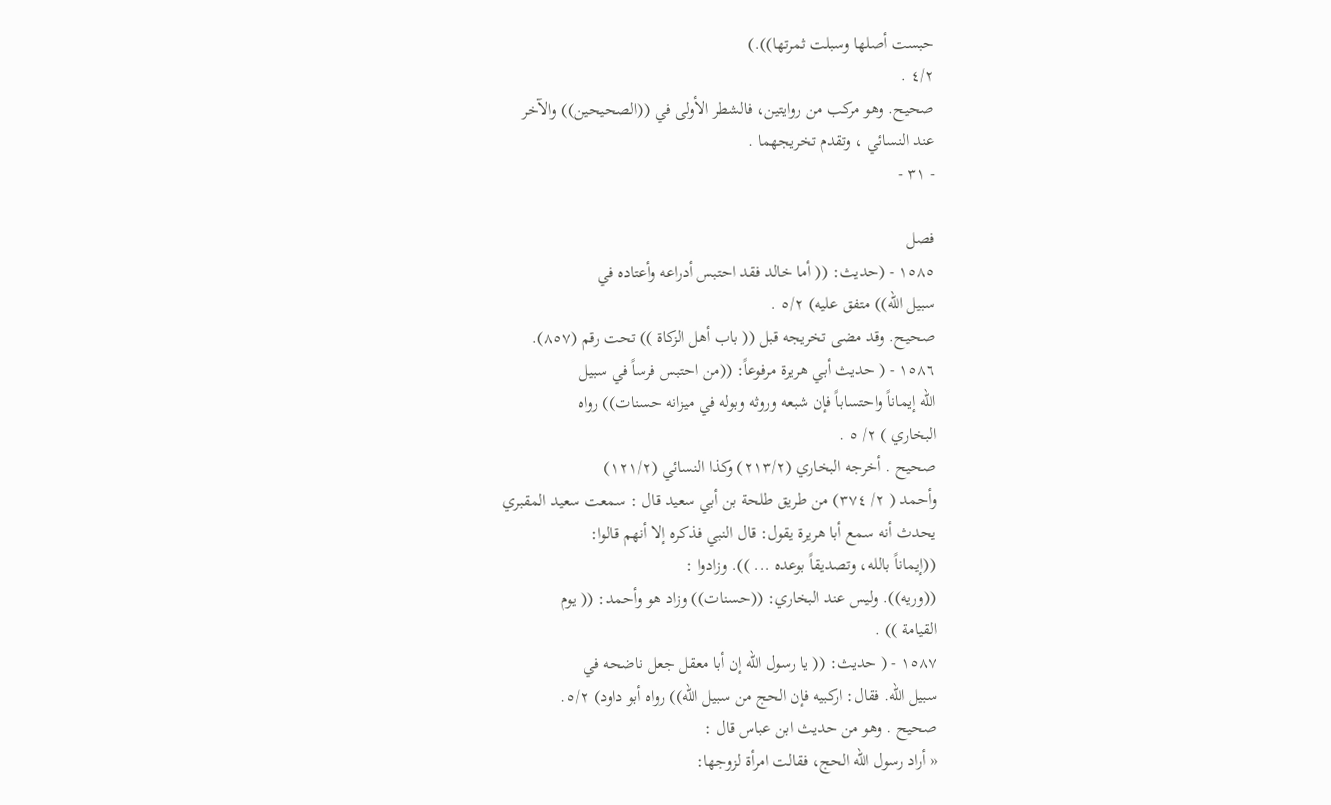حبست أصلها وسبلت ثمرتها)).)
٤/٢ .
صحيح. وهو مركب من روايتين، فالشطر الأولى في ((الصحيحين)) والآخر
عند النسائي ، وتقدم تخريجهما .
- ٣١ -

فصل
١٥٨٥ - (حديث: (( أما خالد فقد احتبس أدراعه وأعتاده في
سبيل الله)) متفق عليه) ٥/٢ .
صحيح. وقد مضى تخريجه قبل (( باب أهل الزكاة )) تحت رقم (٨٥٧).
١٥٨٦ - ( حديث أبي هريرة مرفوعاً: ((من احتبس فرساً في سبيل
الله إيماناً واحتساباً فإن شبعه وروثه وبوله في ميزانه حسنات)) رواه
البخاري ) ٢/ ٥ .
صحيح . أخرجه البخاري (٢١٣/٢) وكذا النسائي (١٢١/٢)
وأحمد ( ٢/ ٣٧٤) من طريق طلحة بن أبي سعيد قال : سمعت سعيد المقبري
يحدث أنه سمع أبا هريرة يقول: قال النبي فذكره إلا أنهم قالوا:
((إيماناً بالله، وتصديقاً بوعده ... )). وزادوا :
((وريه)). وليس عند البخاري: ((حسنات)) وزاد هو وأحمد: (( يوم
القيامة )) .
١٥٨٧ - ( حديث: (( يا رسول الله إن أبا معقل جعل ناضحه في
سبيل الله. فقال: اركبيه فإن الحج من سبيل الله)) رواه أبو داود) ٥/٢.
صحيح . وهو من حديث ابن عباس قال :
« أراد رسول الله الحج، فقالت امرأة لزوجها: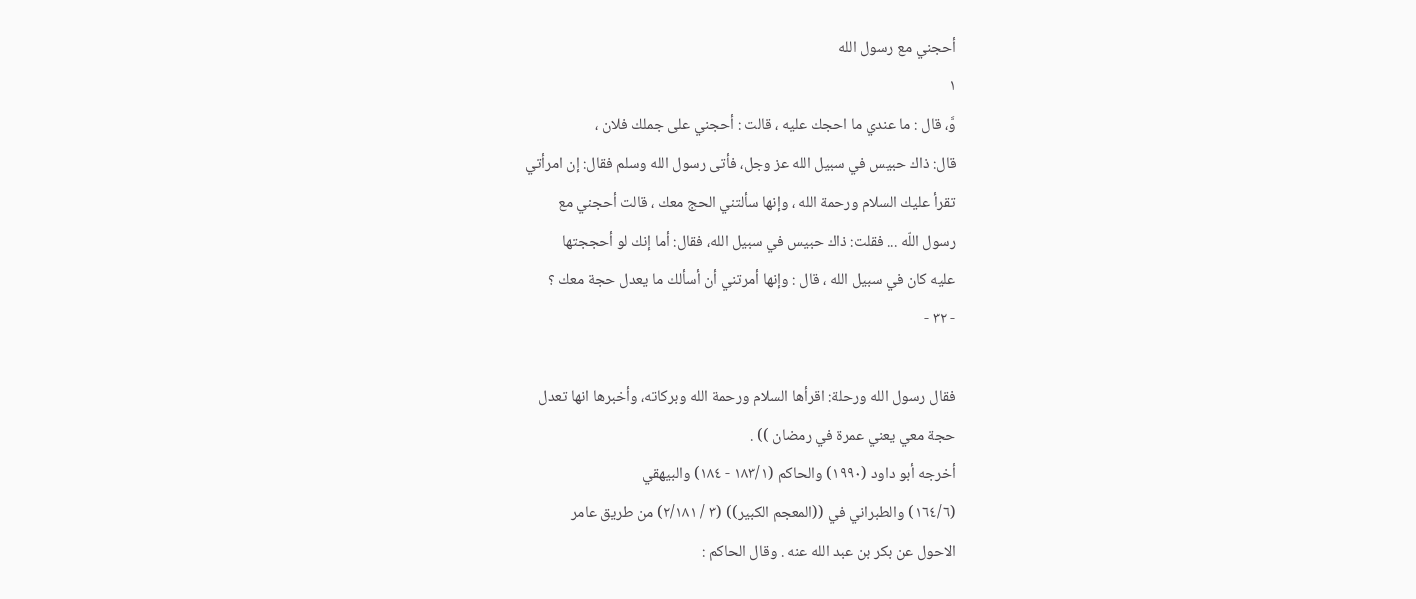أحجني مع رسول الله
١
وَّ، قال : ما عندي ما احجك عليه ، قالت : أحجني على جملك فلان ،
قال: ذاك حبيس في سبيل الله عز وجل، فأتى رسول الله وسلم فقال: إن امرأتي
تقرأ عليك السلام ورحمة الله ، وإنها سألتني الحج معك ، قالت أحجني مع
رسول اللّه ... فقلت: ذاك حبيس في سبيل الله، فقال: أما إنك لو أحججتها
عليه كان في سبيل الله ، قال : وإنها أمرتني أن أسألك ما يعدل حجة معك ؟
- ٣٢ -

فقال رسول الله ورحلة: اقرأها السلام ورحمة الله وبركاته، وأخبرها انها تعدل
حجة معي يعني عمرة في رمضان )) .
أخرجه أبو داود (١٩٩٠) والحاكم (١٨٣/١ - ١٨٤) والبيهقي
(١٦٤/٦) والطبراني في ((المعجم الكبير)) (٣ / ٢/١٨١) من طريق عامر
الاحول عن بكر بن عبد الله عنه . وقال الحاكم :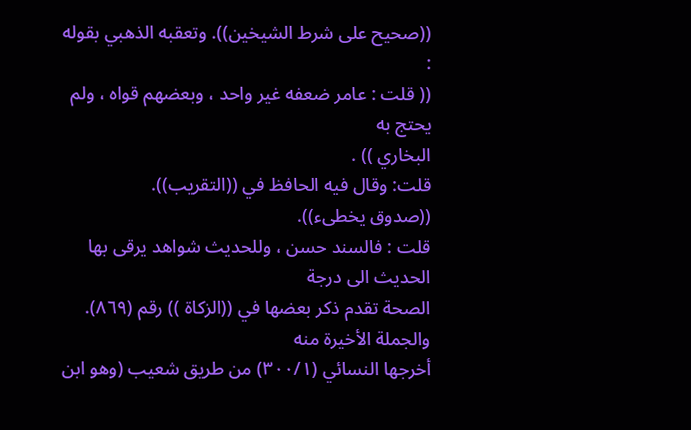((صحيح على شرط الشيخين)). وتعقبه الذهبي بقوله :
(( قلت : عامر ضعفه غير واحد ، وبعضهم قواه ، ولم يحتج به
البخاري )) .
قلت: وقال فيه الحافظ في ((التقريب)).
((صدوق يخطىء)).
قلت : فالسند حسن ، وللحديث شواهد يرقى بها الحديث الى درجة
الصحة تقدم ذكر بعضها في ((الزكاة )) رقم (٨٦٩). والجملة الأخيرة منه
أخرجها النسائي (٣٠٠/١) من طريق شعيب (وهو ابن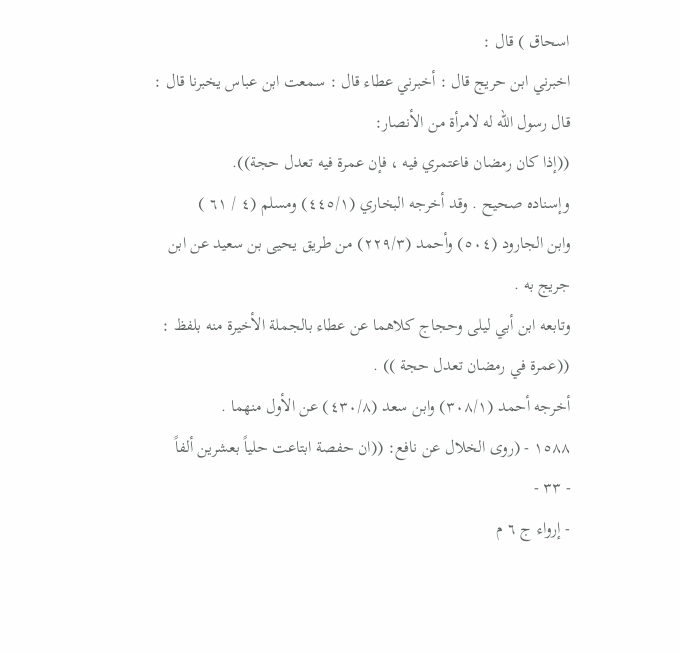اسحاق ) قال :
اخبرني ابن حريج قال : أخبرني عطاء قال : سمعت ابن عباس يخبرنا قال :
قال رسول الله له لامرأة من الأنصار:
((إذا كان رمضان فاعتمري فيه ، فإن عمرة فيه تعدل حجة)).
وإسناده صحيح . وقد أخرجه البخاري (٤٤٥/١) ومسلم (٤ / ٦١ )
وابن الجارود (٥٠٤) وأحمد (٢٢٩/٣) من طريق يحيى بن سعيد عن ابن
جريج به .
وتابعه ابن أبي ليلى وحجاج كلاهما عن عطاء بالجملة الأخيرة منه بلفظ :
((عمرة في رمضان تعدل حجة )) .
أخرجه أحمد (٣٠٨/١) وابن سعد (٤٣٠/٨) عن الأول منهما .
١٥٨٨ - (روى الخلال عن نافع: ((ان حفصة ابتاعت حلياً بعشرين ألفاً
- ٣٣ -
- إرواء ج ٦ م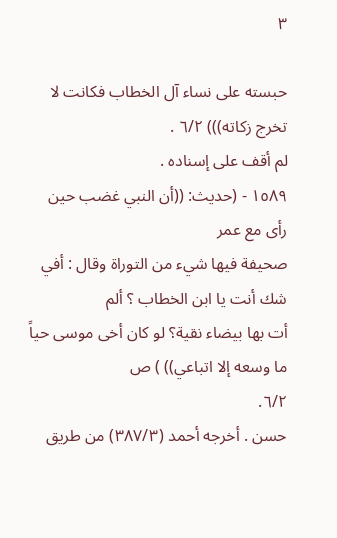٣

حبسته على نساء آل الخطاب فكانت لا تخرج زكاته))) ٦/٢ .
لم أقف على إسناده .
١٥٨٩ - (حديث: ((أن النبي غضب حين رأى مع عمر
صحيفة فيها شيء من التوراة وقال : أفي شك أنت يا ابن الخطاب ؟ ألم
أت بها بيضاء نقية؟ لو كان أخى موسى حياً ما وسعه إلا اتباعي)) ) ص
٦/٢.
حسن . أخرجه أحمد (٣٨٧/٣) من طريق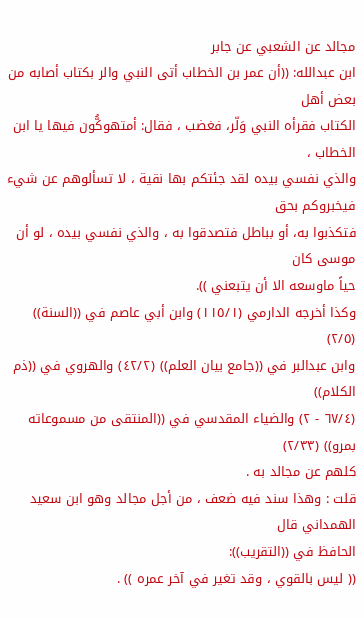مجالد عن الشعبي عن جابر
ابن عبدالله: ((أن عمر بن الخطاب أتى النبي والر بكتاب أصابه من بعض أهل
الكتاب فقرأه النبي وَلّر، فغضب ، فقال: أمتهوكُّون فيها يا ابن الخطاب ،
والذي نفسي بيده لقد جئتكم بها نقية ، لا تسألوهم عن شيء فيخبروكم بحق
فتكذبوا به، أو بباطل فتصدقوا به ، والذي نفسي بيده ، لو أن موسى كان
حياً ماوسعه الا أن يتبعني )).
وكذا أخرجه الدارمي (١١٥/١) وابن أبي عاصم في ((السنة)) (٢/٥)
وابن عبدالبر في ((جامع بيان العلم)) (٤٢/٢) والهروي في ((ذم الكلام))
(٦٧/٤ - ٢) والضياء المقدسي في ((المنتقى من مسموعاته بمرو)) (٢/٣٣)
کلهم عن مجالد به .
قلت : وهذا سند فيه ضعف ، من أجل مجالد وهو ابن سعيد الهمداني قال
الحافظ في ((التقريب)):
(( ليس بالقوي ، وقد تغير في آخر عمره )) .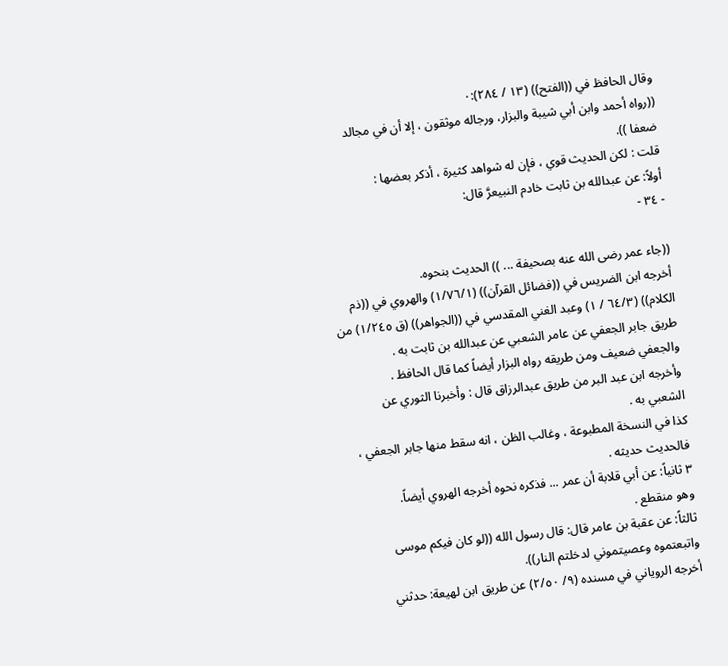وقال الحافظ في ((الفتح)) (١٣ / ٢٨٤):٠
((رواه أحمد وابن أبي شيبة والبزار، ورجاله موثقون ، إلا أن في مجالد
ضعفا )).
قلت : لكن الحديث قوي ، فإن له شواهد كثيرة ، أذكر بعضها :
أولاً: عن عبدالله بن ثابت خادم النبيعرَّ قال:
- ٣٤ -

((جاء عمر رضى الله عنه بصحيفة ... )) الحديث بنحوه.
أخرجه ابن الضريس في ((فضائل القرآن)) (١/٧٦/١) والهروي في ((ذم
الكلام)) (٦٤/٣ / ١) وعبد الغني المقدسي في ((الجواهر)) (ق ١/٢٤٥) من
طريق جابر الجعفي عن عامر الشعبي عن عبدالله بن ثابت به .
والجعفي ضعيف ومن طريقه رواه البزار أيضاً كما قال الحافظ .
وأخرجه ابن عبد البر من طريق عبدالرزاق قال : وأخبرنا الثوري عن
الشعبي به .
كذا في النسخة المطبوعة ، وغالب الظن ، انه سقط منها جابر الجعفي ،
فالحدیث حديثه .
٣ ثانياً: عن أبي قلابة أن عمر ... فذكره نحوه أخرجه الهروي أيضاً.
وهو منقطع .
ثالثاً: عن عقبة بن عامر قال: قال رسول الله ((لو كان فيكم موسى
واتبعتموه وعصيتموني لدخلتم النار)).
أخرجه الروياني في مسنده (٩/ ٢/٥٠) عن طريق ابن لهيعة: حدثني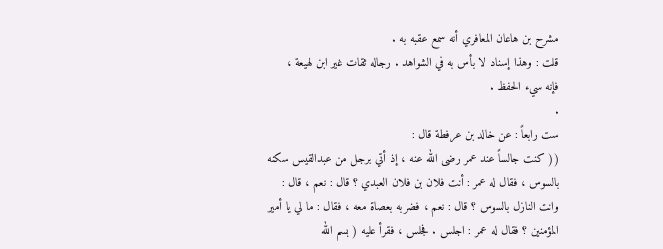مشرح بن هاعان المعافري أنه سمع عقبه به .
قلت : وهذا إسناد لا بأس به في الشواهد . رجاله ثقات غير ابن لهيعة ،
فإنه سيء الحفظ .
.
ست رابعاً : عن خالد بن عرفطة قال :
(( كنت جالساً عند عمر رضى الله عنه ، إذ أتي برجل من عبدالقيس سكنه
بالسوس ، فقال له عمر : أنت فلان بن فلان العبدي ؟ قال : نعم ، قال :
وانت النازل بالسوس ؟ قال : نعم ، فضربه بعصاة معه ، فقال : ما لي يا أمير
المؤمنين ؟ فقال له عمر : اجلس . فجلس ، فقرأ عليه ( بسم الله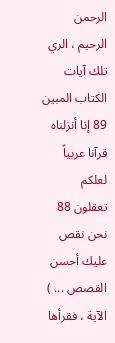الرحمن
الرحيم ، الري تلك آيات الكتاب المبين 89 إنا أنزلناه قرآنا عربياً لعلكم
تعقلون 88 نحن نقص عليك أحسن القصص ... ) الآية ، فقرأها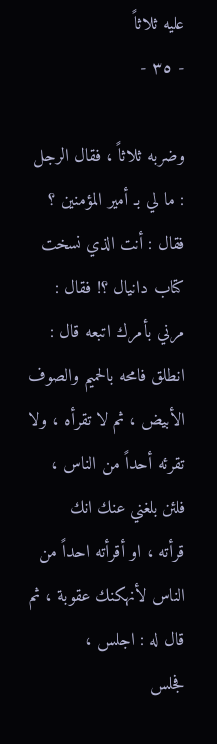عليه ثلاثاً
- ٣٥ -

وضربه ثلاثاً ، فقال الرجل : ما لي بـ أمير المؤمنين ؟ فقال : أنت الذي نسخت
كتاب دانيال ؟! فقال : مرني بأمرك اتبعه قال : انطلق فامحه بالحميم والصوف
الأبيض ، ثم لا تقرأه ، ولا تقرئه أحداً من الناس ، فلئن بلغني عنك انك
قرأته ، او أقرأته احداً من الناس لأنهكنك عقوبة ، ثم قال له : اجلس ،
فجلس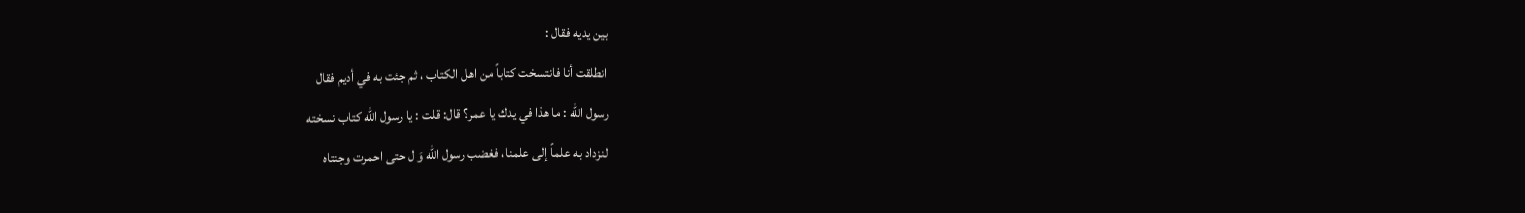بين يديه فقال :
انطلقت أنا فانتسخت كتاباً من اهل الكتاب ، ثم جئت به في أديم فقال
رسول الله : ما هذا في يدك يا عمر؟ قال: قلت : يا رسول الله كتاب نسخته
لنزداد به علماً إلى علمنا، فغضب رسول الله وَ ل حتى احمرت وجنتاه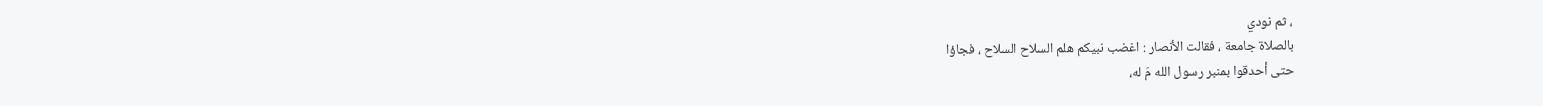، ثم نودي
بالصلاة جامعة ، فقالت الأنصار : اغضب نبيكم هلم السلاح السلاح ، فجاؤا
حتى أحدقوا بمنبر رسول الله مَ له،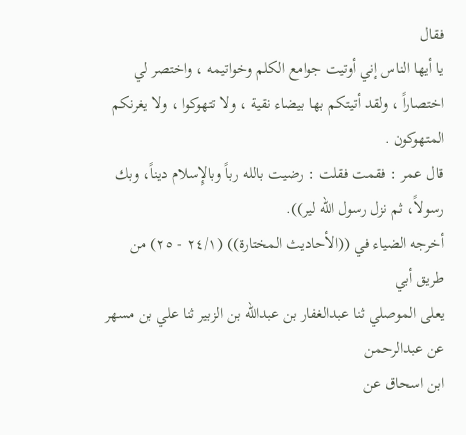فقال
يا أيها الناس إني أوتيت جوامع الكلم وخواتيمه ، واختصر لي
اختصاراً ، ولقد أتيتكم بها بيضاء نقية ، ولا تتهوكوا ، ولا يغرنكم المتهوكون .
قال عمر : فقمت فقلت : رضيت بالله رباً وبالإِسلام ديناً، وبك
رسولاً، ثم نزل رسول اللّه لير)).
أخرجه الضياء في ((الأحاديث المختارة)) (٢٤/١ - ٢٥) من طريق أبي
يعلى الموصلي ثنا عبدالغفار بن عبدالله بن الزبير ثنا علي بن مسهر عن عبدالرحمن
ابن اسحاق عن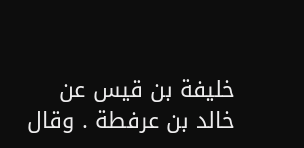خليفة بن قيس عن خالد بن عرفطة . وقال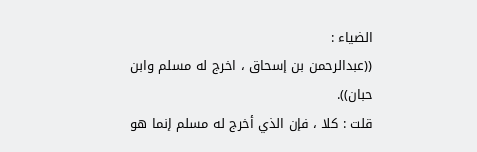الضياء :
((عبدالرحمن بن إسحاق ، اخرج له مسلم وابن حبان)).
قلت : كلا ، فإن الذي أخرج له مسلم إنما هو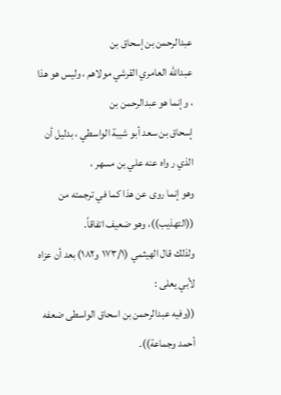عبدالرحمن بن إسحاق بن
عبدالله العامري القرشي مولاهم ، وليس هو هذا ، وإنما هو عبدالرحمن بن
إسحاق بن سعد أبو شيبة الواسطي ، بدليل أن الذي ر واه عنه علي بن مسهر ،
وهو إنما روى عن هذا كما في ترجمته من ((التهذيب))، وهو ضعيف اتفاقاً.
ولذلك قال الهيثمي (١٧٣/١ و١٨٢) بعد أن عزاه لأبي يعلى :
((وفيه عبدالرحمن بن اسحاق الواسطى ضعفه أحمد وجماعة)).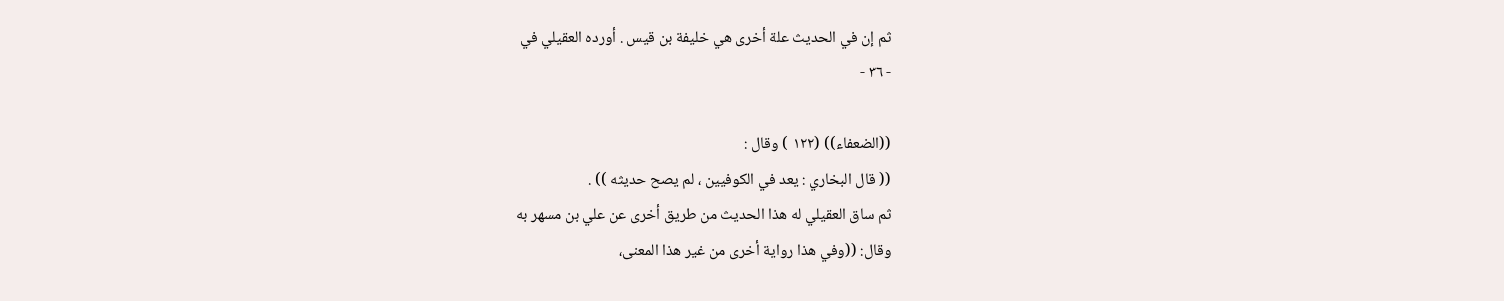ثم إن في الحديث علة أخرى هي خليفة بن قيس . أورده العقيلي في
- ٣٦ -

((الضعفاء)) (١٢٢ ) وقال :
(( قال البخاري : يعد في الكوفيين ، لم يصح حديثه )) .
ثم ساق العقيلي له هذا الحديث من طريق أخرى عن علي بن مسهر به
وقال: ((وفي هذا رواية أخرى من غير هذا المعنى،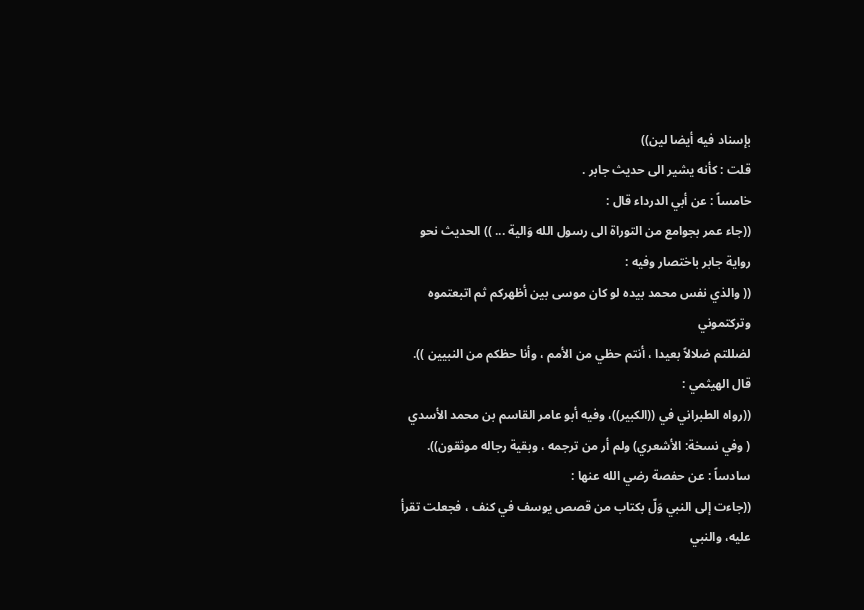بإسناد فيه أيضا لين))
قلت : کأنه یشیر الی حدیث جابر .
خامساً : عن أبي الدرداء قال :
((جاء عمر بجوامع من التوراة الى رسول الله وَالية ... )) الحديث نحو
رواية جابر باختصار وفيه :
(( والذي نفس محمد بيده لو كان موسى بين أظهركم ثم اتبعتموه وتركتموني
لضللتم ضلالاً بعيدا ، أنتم حظي من الأمم ، وأنا حظكم من النبيين )).
قال الهيثمي :
((رواه الطبراني في ((الكبير))، وفيه أبو عامر القاسم بن محمد الأسدي
( وفي نسخة: الأشعري) ولم أر من ترجمه ، وبقية رجاله موثقون)).
سادساً : عن حفصة رضي الله عنها :
((جاءت إلى النبي وَلّ بكتاب من قصص يوسف في كنف ، فجعلت تقرأ
عليه، والنبي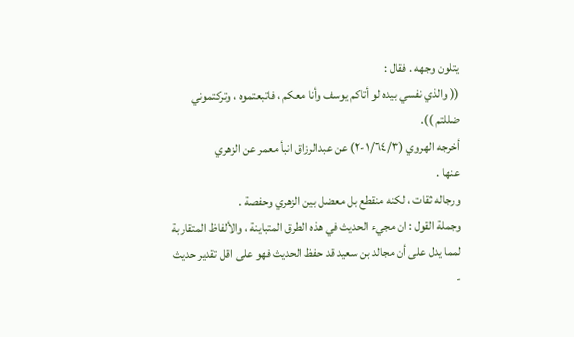يتلون وجهه . فقال :
(( والذي نفسي بيده لو أتاكم يوسف وأنا معكم ، فاتبعتموه ، وتركتموني
ضللتم )).
أخرجه الهروي (١/٦٤/٣-٢) عن عبدالرزاق انبأ معمر عن الزهري
عنها .
ورجاله ثقات ، لكنه منقطع بل معضل بين الزهري وحفصة .
وجملة القول : ان مجيء الحديث في هذه الطرق المتباينة ، والألفاظ المتقاربة
لمما يدل على أن مجالد بن سعيد قد حفظ الحديث فهو على اقل تقدير حديث
-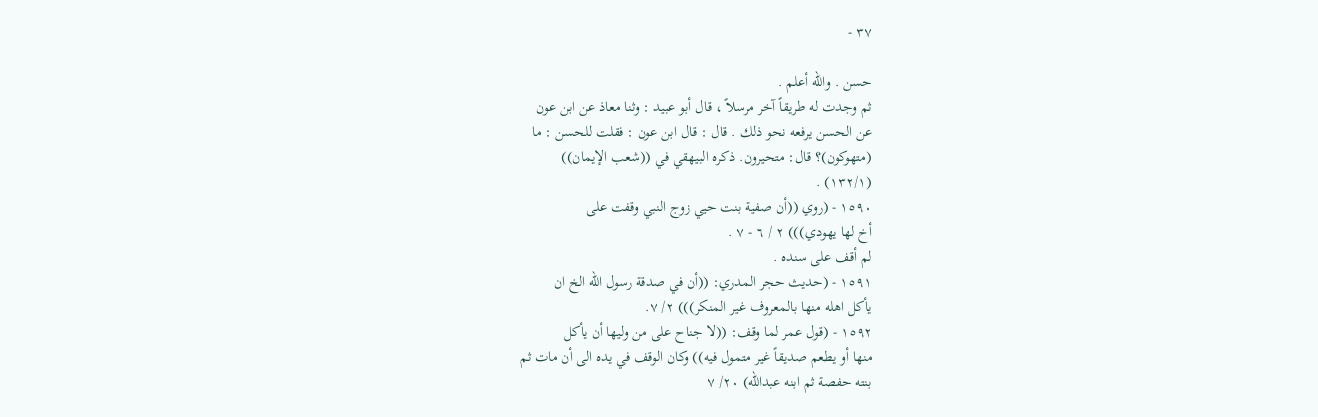٣٧ -

حسن . والله أعلم .
ثم وجدت له طريقاً آخر مرسلاً ، قال أبو عبيد : وثنا معاذ عن ابن عون
عن الحسن يرفعه نحو ذلك . قال : قال ابن عون : فقلت للحسن : ما
(متهوكون)؟ قال: متحيرون. ذكره البيهقي في ((شعب الإيمان))
(١٣٢/١) .
١٥٩٠ - (روي ((أن صفية بنت حيي زوج النبي وقفت على
أخ لها يهودي))) ٢ / ٦ - ٧ .
لم أقف على سنده .
١٥٩١ - (حديث حجر المدري: ((أن في صدقة رسول الله الخ ان
يأكل اهله منها بالمعروف غير المنكر))) ٢/ ٧.
١٥٩٢ - (قول عمر لما وقف: ((لا جناح على من وليها أن يأكل
منها أو يطعم صديقاً غير متمول فيه)) وكان الوقف في يده الى أن مات ثم
بنته حفصة ثم ابنه عبدالله) ٢٠/ ٧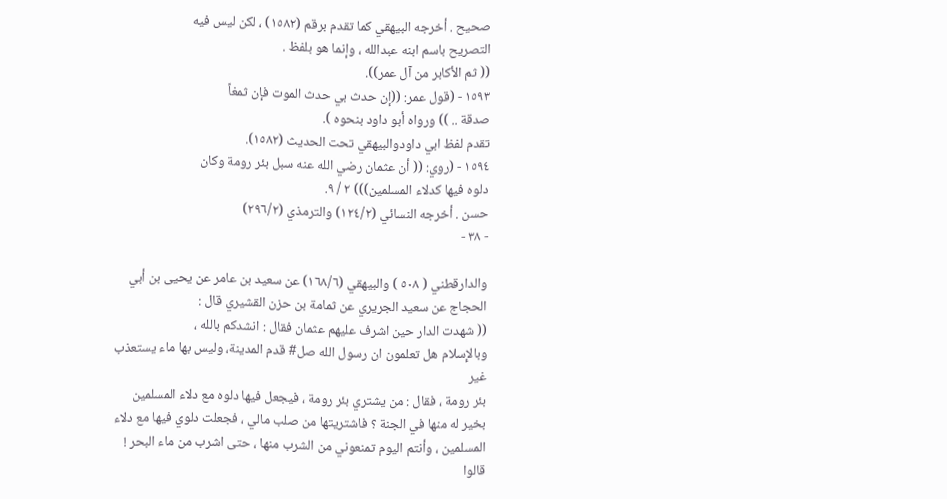صحيح . أخرجه البيهقي كما تقدم برقم (١٥٨٢) ، لكن ليس فيه
التصريح باسم ابنه عبدالله ، وإنما هو بلفظ .
(( ثم الأكابر من آل عمر)).
١٥٩٣ - (قول عمر: ((إن حدث بي حدث الموت فإن ثمغاً
صدقة .. )) ورواه أبو داود بنحوه ).
تقدم لفظ ابي داودوالبيهقي تحت الحديث (١٥٨٢).
١٥٩٤ - (روي: (( أن عثمان رضي الله عنه سبل بئر رومة وكان
دلوه فيها كدلاء المسلمين))) ٢ / ٩.
حسن . أخرجه النسائي (١٢٤/٢) والترمذي (٢٩٦/٢)
- ٣٨ -

والدارقطني ( ٥٠٨ ) والبيهقي (١٦٨/٦) عن سعيد بن عامر عن يحيى بن أبي
الحجاج عن سعيد الجريري عن ثمامة بن حزن القشيري قال :
(( شهدت الدار حين اشرف عليهم عثمان فقال : انشدكم بالله ،
وبالإِسلام هل تعلمون ان رسول الله صل# قدم المدينة، وليس بها ماء يستعذب غير
بئر رومة ، فقال : من يشتري بئر رومة ، فيجعل فيها دلوه مع دلاء المسلمين
بخير له منها في الجنة ؟ فاشتريتها من صلب مالي ، فجعلت دلوي فيها مع دلاء
المسلمين ، وأنتم اليوم تمنعوني من الشرب منها ، حتى اشرب من ماء البحر !
قالوا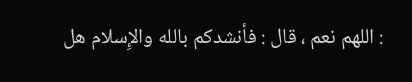: اللهم نعم ، قال : فأنشدكم بالله والإِسلام هل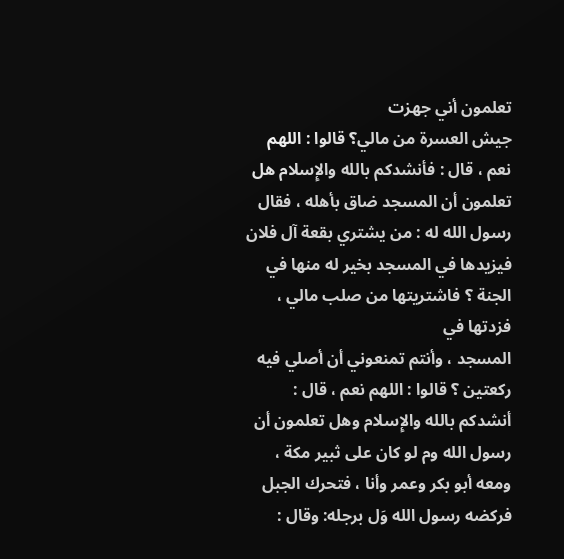تعلمون أني جهزت
جيش العسرة من مالي؟ قالوا : اللهم نعم ، قال : فأنشدكم بالله والإِسلام هل
تعلمون أن المسجد ضاق بأهله ، فقال رسول الله له : من يشتري بقعة آل فلان
فيزيدها في المسجد بخير له منها في الجنة ؟ فاشتريتها من صلب مالي ، فزدتها في
المسجد ، وأنتم تمنعوني أن أصلي فيه ركعتين ؟ قالوا : اللهم نعم ، قال :
أنشدكم بالله والإِسلام وهل تعلمون أن رسول الله وم لو كان على ثبير مكة ،
ومعه أبو بكر وعمر وأنا ، فتحرك الجبل فركضه رسول الله وَل برجله: وقال :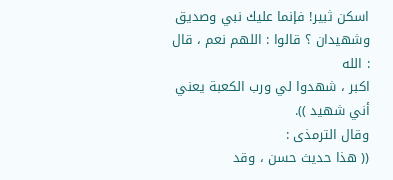اسكن ثبير! فإنما عليك نبي وصديق وشهيدان ؟ قالوا : اللهم نعم ، قال : الله
اكبر ، شهدوا لي ورب الكعبة يعني أني شهيد )).
وقال الترمذى :
(( هذا حديث حسن ، وقد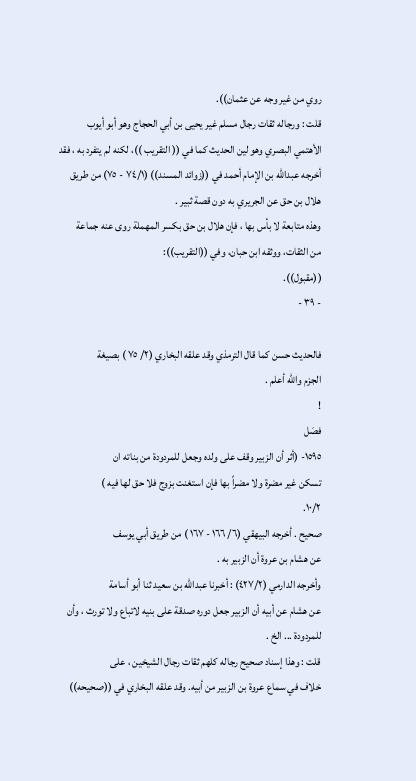روي من غير وجه عن عثمان)).
قلت : ورجاله ثقات رجال مسلم غير يحيى بن أبي الحجاج وهو أبو أيوب
الأهتمي البصري وهو لين الحديث كما في (( التقريب ))، لكنه لم يتفرد به ، فقد
أخرجه عبدالله بن الإمام أحمد في ((زوائد المسند)) (٧٤/١ - ٧٥) من طريق
هلال بن حق عن الجريري به دون قصة ثبير .
وهذه متابعة لا بأس بها ، فإن هلال بن حق بكسر المهملة روی عنه جماعة
من الثقات، ووثقه ابن حبان، وفي ((التقريب)):
((مقبول)).
- ٣٩ -

فالحديث حسن كما قال الترمذي وقد علقه البخاري (٢/ ٧٥ ) بصيغة
الجزم والله أعلم .
!
فصَل
١٥٩٥- (أثر أن الزبير وقف على ولده وجعل للمردودة من بناته ان
تسكن غير مضرة ولا مضراً بها فإن استغنت بزوج فلا حق لها فيه )
١٠/٢.
صحيح . أخرجه البيهقي (٦/ ١٦٦ - ١٦٧ ) من طريق أبي يوسف
عن هشام بن عروة أن الزبير به .
وأخرجه الدارمي (٤٢٧/٢) : أخبرنا عبدالله بن سعيد ثنا أبو أسامة
عن هشام عن أبيه أن الزبير جعل دوره صدقة على بنيه لاتباع ولا تورث ، وأن
للمردودة ... الخ .
قلت : وهذا إسناد صحيح رجاله كلهم ثقات رجال الشيخين ، على
خلاف في سماع عروة بن الزبير من أبيه. وقد علقه البخاري في ((صحيحه))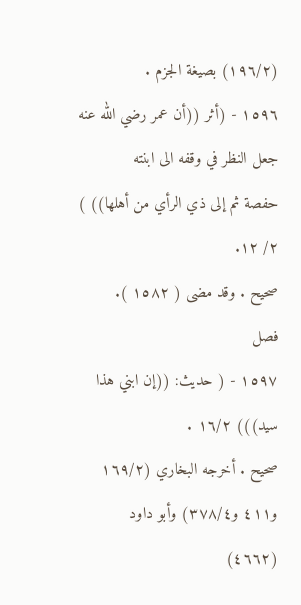(١٩٦/٢) بصيغة الجزم .
١٥٩٦ - (أثر ((أن عمر رضي الله عنه جعل النظر في وقفه الى ابنته
حفصة ثم إلى ذي الرأي من أهلها)) ) ٢/ ١٢.
صحيح . وقد مضى ( ١٥٨٢ ).
فصل
١٥٩٧ - ( حديث: ((إن ابني هذا سيد))) ١٦/٢ .
صحيح . أخرجه البخاري (١٦٩/٢ و٤١١ و٣٧٨/٤) وأبو داود
(٤٦٦٢)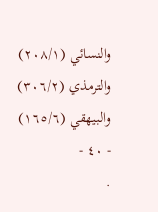والنسائي (٢٠٨/١) والترمذي (٣٠٦/٢) والبيهقي (١٦٥/٦)
- ٤٠ -
.